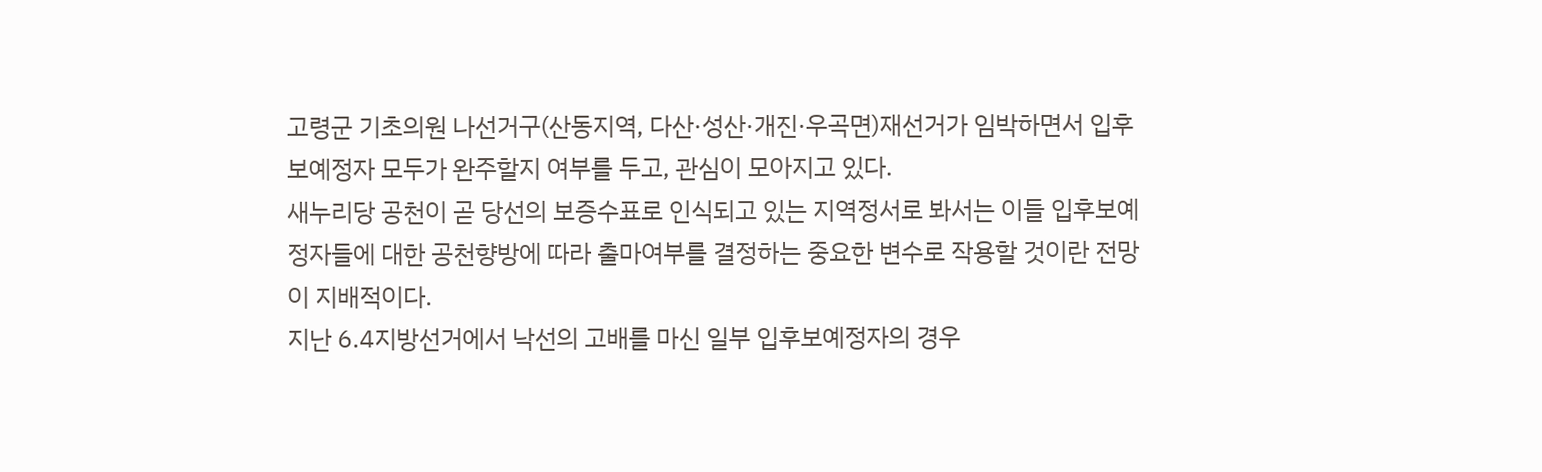고령군 기초의원 나선거구(산동지역, 다산·성산·개진·우곡면)재선거가 임박하면서 입후보예정자 모두가 완주할지 여부를 두고, 관심이 모아지고 있다.
새누리당 공천이 곧 당선의 보증수표로 인식되고 있는 지역정서로 봐서는 이들 입후보예정자들에 대한 공천향방에 따라 출마여부를 결정하는 중요한 변수로 작용할 것이란 전망이 지배적이다.
지난 6.4지방선거에서 낙선의 고배를 마신 일부 입후보예정자의 경우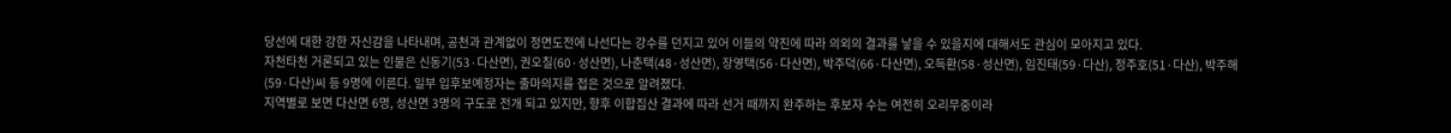당선에 대한 강한 자신감을 나타내며, 공천과 관계없이 정면도전에 나선다는 강수를 던지고 있어 이들의 약진에 따라 의외의 결과를 낳을 수 있을지에 대해서도 관심이 모아지고 있다.
자천타천 거론되고 있는 인물은 신동기(53·다산면), 권오칠(60·성산면), 나춘택(48·성산면), 장영택(56·다산면), 박주덕(66·다산면), 오득환(58·성산면), 임진태(59·다산), 정주호(51·다산), 박주해(59·다산)씨 등 9명에 이른다. 일부 입후보예정자는 출마의지를 접은 것으로 알려졌다.
지역별로 보면 다산면 6명, 성산면 3명의 구도로 전개 되고 있지만, 향후 이합집산 결과에 따라 선거 때까지 완주하는 후보자 수는 여전히 오리무중이라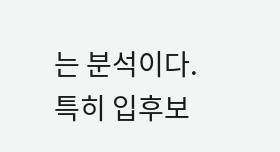는 분석이다.
특히 입후보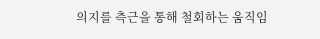의지를 측근을 통해 철회하는 움직임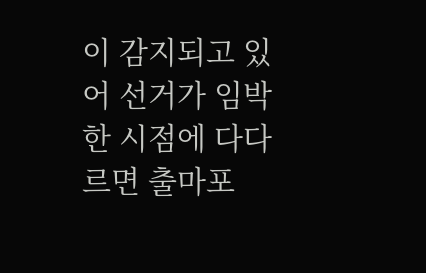이 감지되고 있어 선거가 임박한 시점에 다다르면 출마포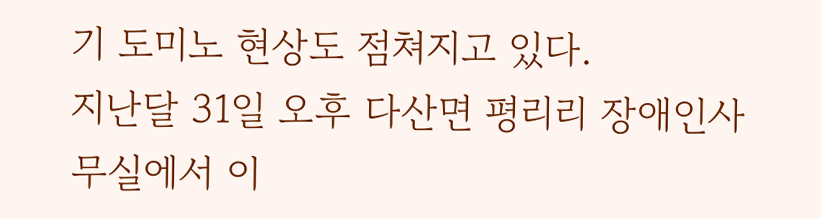기 도미노 현상도 점쳐지고 있다.
지난달 31일 오후 다산면 평리리 장애인사무실에서 이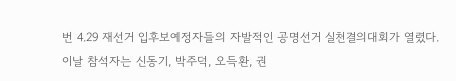번 4.29 재선거 입후보예정자들의 자발적인 공명선거 실천결의대회가 열렸다.
이날 참석자는 신동기, 박주덕, 오득환, 권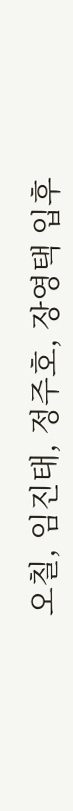오칠, 임진태, 정주호, 장영택 입후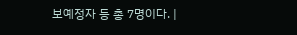보예정자 등 총 7명이다. |